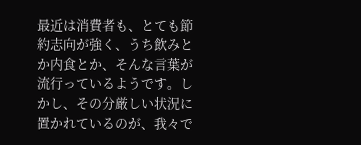最近は消費者も、とても節約志向が強く、うち飲みとか内食とか、そんな言葉が流行っているようです。しかし、その分厳しい状況に置かれているのが、我々で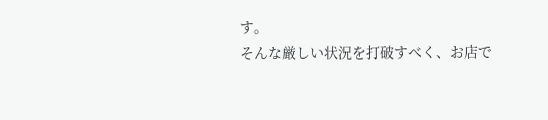す。
そんな厳しい状況を打破すべく、お店で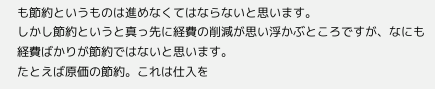も節約というものは進めなくてはならないと思います。
しかし節約というと真っ先に経費の削減が思い浮かぶところですが、なにも経費ばかりが節約ではないと思います。
たとえば原価の節約。これは仕入を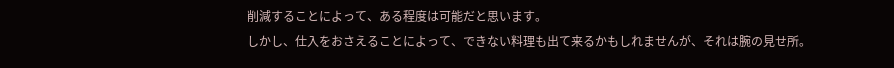削減することによって、ある程度は可能だと思います。
しかし、仕入をおさえることによって、できない料理も出て来るかもしれませんが、それは腕の見せ所。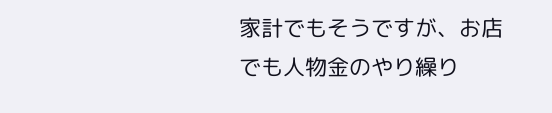家計でもそうですが、お店でも人物金のやり繰り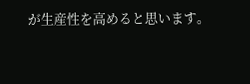が生産性を高めると思います。